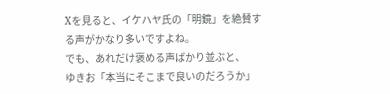Xを見ると、イケハヤ氏の「明鏡」を絶賛する声がかなり多いですよね。
でも、あれだけ褒める声ばかり並ぶと、
ゆきお「本当にそこまで良いのだろうか」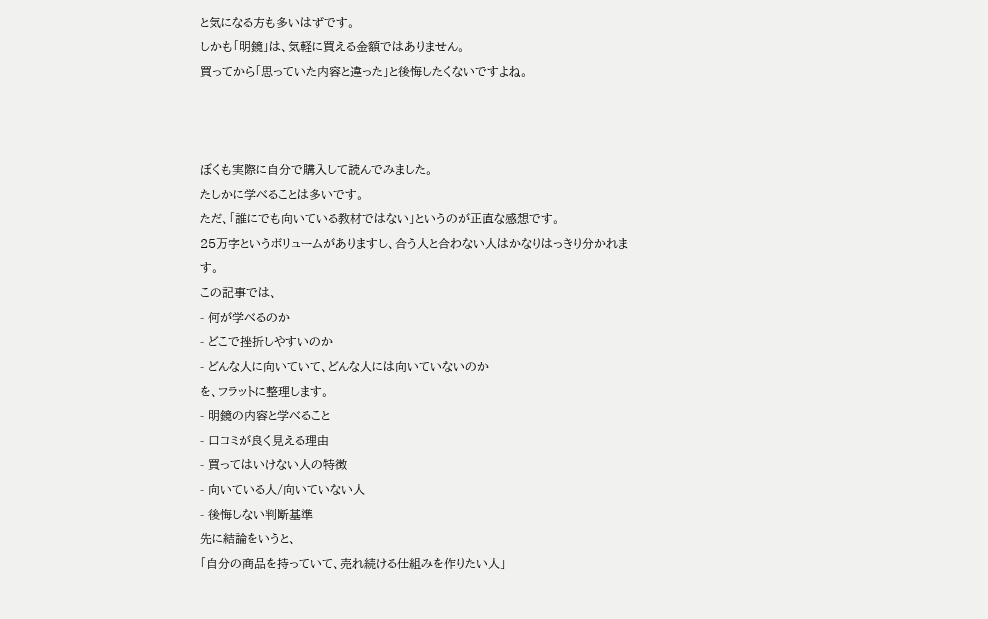と気になる方も多いはずです。
しかも「明鏡」は、気軽に買える金額ではありません。
買ってから「思っていた内容と違った」と後悔したくないですよね。



ぼくも実際に自分で購入して読んでみました。
たしかに学べることは多いです。
ただ、「誰にでも向いている教材ではない」というのが正直な感想です。
25万字というボリュームがありますし、合う人と合わない人はかなりはっきり分かれます。
この記事では、
- 何が学べるのか
- どこで挫折しやすいのか
- どんな人に向いていて、どんな人には向いていないのか
を、フラットに整理します。
- 明鏡の内容と学べること
- 口コミが良く見える理由
- 買ってはいけない人の特徴
- 向いている人/向いていない人
- 後悔しない判断基準
先に結論をいうと、
「自分の商品を持っていて、売れ続ける仕組みを作りたい人」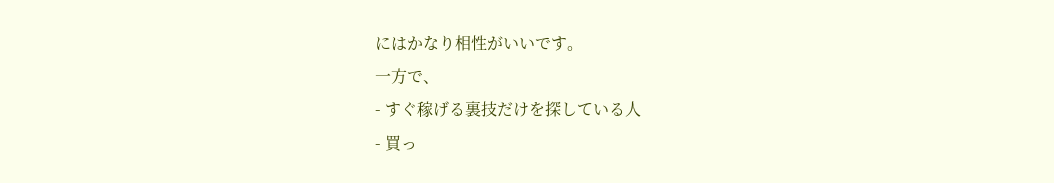にはかなり相性がいいです。
一方で、
- すぐ稼げる裏技だけを探している人
- 買っ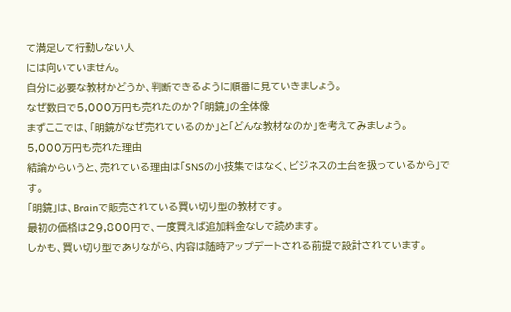て満足して行動しない人
には向いていません。
自分に必要な教材かどうか、判断できるように順番に見ていきましょう。
なぜ数日で5,000万円も売れたのか?「明鏡」の全体像
まずここでは、「明鏡がなぜ売れているのか」と「どんな教材なのか」を考えてみましょう。
5,000万円も売れた理由
結論からいうと、売れている理由は「SNSの小技集ではなく、ビジネスの土台を扱っているから」です。
「明鏡」は、Brainで販売されている買い切り型の教材です。
最初の価格は29,800円で、一度買えば追加料金なしで読めます。
しかも、買い切り型でありながら、内容は随時アップデートされる前提で設計されています。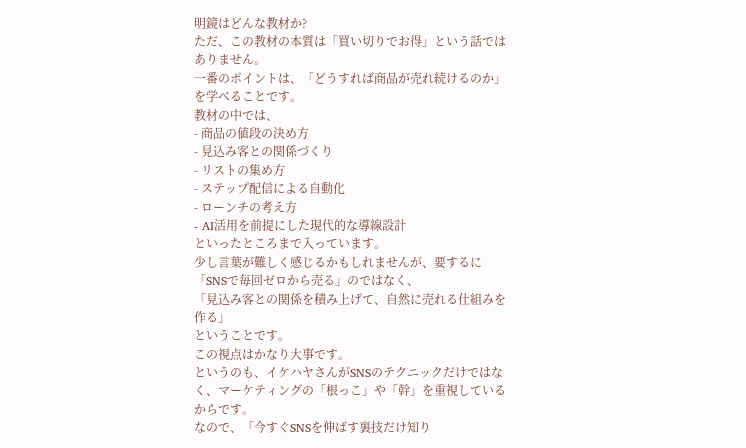明鏡はどんな教材か?
ただ、この教材の本質は「買い切りでお得」という話ではありません。
一番のポイントは、「どうすれば商品が売れ続けるのか」を学べることです。
教材の中では、
- 商品の値段の決め方
- 見込み客との関係づくり
- リストの集め方
- ステップ配信による自動化
- ローンチの考え方
- AI活用を前提にした現代的な導線設計
といったところまで入っています。
少し言葉が難しく感じるかもしれませんが、要するに
「SNSで毎回ゼロから売る」のではなく、
「見込み客との関係を積み上げて、自然に売れる仕組みを作る」
ということです。
この視点はかなり大事です。
というのも、イケハヤさんがSNSのテクニックだけではなく、マーケティングの「根っこ」や「幹」を重視しているからです。
なので、「今すぐSNSを伸ばす裏技だけ知り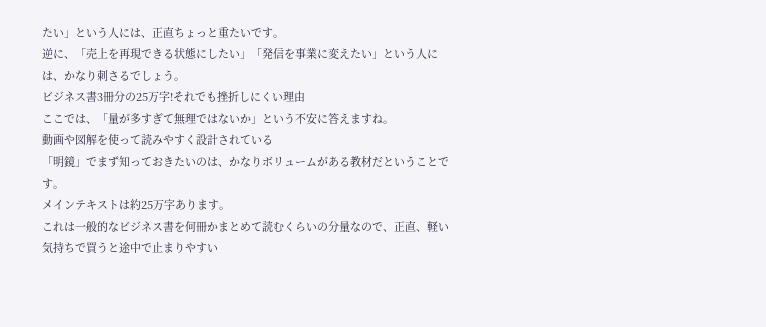たい」という人には、正直ちょっと重たいです。
逆に、「売上を再現できる状態にしたい」「発信を事業に変えたい」という人には、かなり刺さるでしょう。
ビジネス書3冊分の25万字!それでも挫折しにくい理由
ここでは、「量が多すぎて無理ではないか」という不安に答えますね。
動画や図解を使って読みやすく設計されている
「明鏡」でまず知っておきたいのは、かなりボリュームがある教材だということです。
メインテキストは約25万字あります。
これは一般的なビジネス書を何冊かまとめて読むくらいの分量なので、正直、軽い気持ちで買うと途中で止まりやすい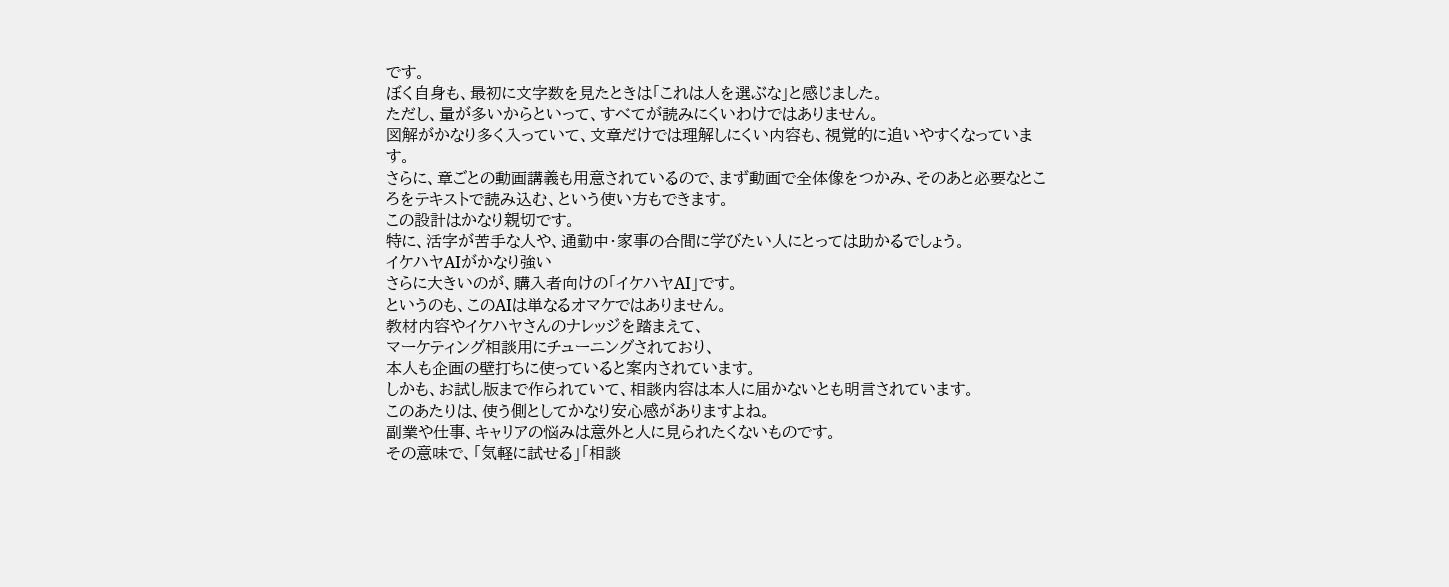です。
ぼく自身も、最初に文字数を見たときは「これは人を選ぶな」と感じました。
ただし、量が多いからといって、すべてが読みにくいわけではありません。
図解がかなり多く入っていて、文章だけでは理解しにくい内容も、視覚的に追いやすくなっています。
さらに、章ごとの動画講義も用意されているので、まず動画で全体像をつかみ、そのあと必要なところをテキストで読み込む、という使い方もできます。
この設計はかなり親切です。
特に、活字が苦手な人や、通勤中・家事の合間に学びたい人にとっては助かるでしょう。
イケハヤAIがかなり強い
さらに大きいのが、購入者向けの「イケハヤAI」です。
というのも、このAIは単なるオマケではありません。
教材内容やイケハヤさんのナレッジを踏まえて、
マーケティング相談用にチューニングされており、
本人も企画の壁打ちに使っていると案内されています。
しかも、お試し版まで作られていて、相談内容は本人に届かないとも明言されています。
このあたりは、使う側としてかなり安心感がありますよね。
副業や仕事、キャリアの悩みは意外と人に見られたくないものです。
その意味で、「気軽に試せる」「相談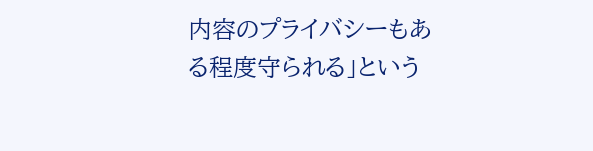内容のプライバシーもある程度守られる」という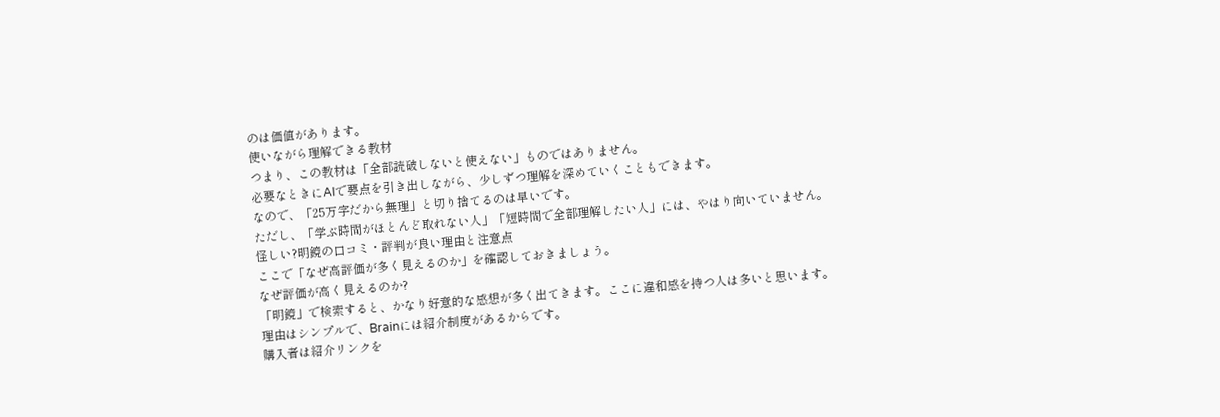のは価値があります。
使いながら理解できる教材
つまり、この教材は「全部読破しないと使えない」ものではありません。
必要なときにAIで要点を引き出しながら、少しずつ理解を深めていくこともできます。
なので、「25万字だから無理」と切り捨てるのは早いです。
ただし、「学ぶ時間がほとんど取れない人」「短時間で全部理解したい人」には、やはり向いていません。
怪しい?明鏡の口コミ・評判が良い理由と注意点
ここで「なぜ高評価が多く見えるのか」を確認しておきましょう。
なぜ評価が高く見えるのか?
「明鏡」で検索すると、かなり好意的な感想が多く出てきます。ここに違和感を持つ人は多いと思います。
理由はシンプルで、Brainには紹介制度があるからです。
購入者は紹介リンクを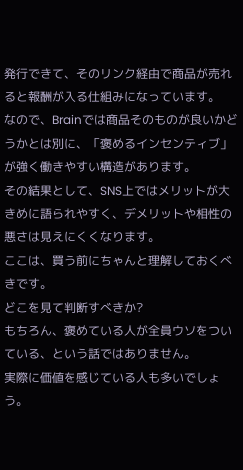発行できて、そのリンク経由で商品が売れると報酬が入る仕組みになっています。
なので、Brainでは商品そのものが良いかどうかとは別に、「褒めるインセンティブ」が強く働きやすい構造があります。
その結果として、SNS上ではメリットが大きめに語られやすく、デメリットや相性の悪さは見えにくくなります。
ここは、買う前にちゃんと理解しておくべきです。
どこを見て判断すべきか?
もちろん、褒めている人が全員ウソをついている、という話ではありません。
実際に価値を感じている人も多いでしょう。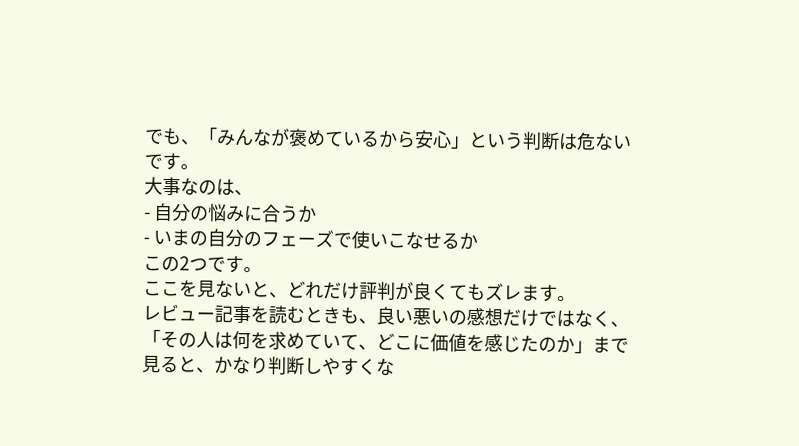でも、「みんなが褒めているから安心」という判断は危ないです。
大事なのは、
- 自分の悩みに合うか
- いまの自分のフェーズで使いこなせるか
この2つです。
ここを見ないと、どれだけ評判が良くてもズレます。
レビュー記事を読むときも、良い悪いの感想だけではなく、「その人は何を求めていて、どこに価値を感じたのか」まで見ると、かなり判断しやすくな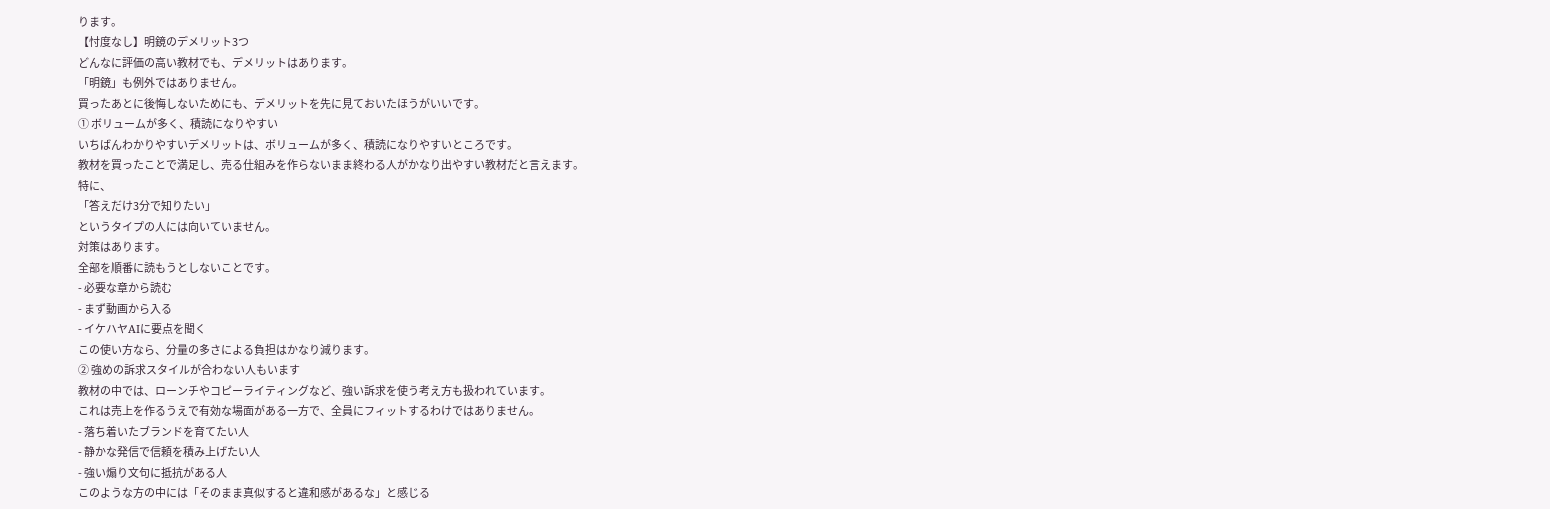ります。
【忖度なし】明鏡のデメリット3つ
どんなに評価の高い教材でも、デメリットはあります。
「明鏡」も例外ではありません。
買ったあとに後悔しないためにも、デメリットを先に見ておいたほうがいいです。
① ボリュームが多く、積読になりやすい
いちばんわかりやすいデメリットは、ボリュームが多く、積読になりやすいところです。
教材を買ったことで満足し、売る仕組みを作らないまま終わる人がかなり出やすい教材だと言えます。
特に、
「答えだけ3分で知りたい」
というタイプの人には向いていません。
対策はあります。
全部を順番に読もうとしないことです。
- 必要な章から読む
- まず動画から入る
- イケハヤAIに要点を聞く
この使い方なら、分量の多さによる負担はかなり減ります。
② 強めの訴求スタイルが合わない人もいます
教材の中では、ローンチやコピーライティングなど、強い訴求を使う考え方も扱われています。
これは売上を作るうえで有効な場面がある一方で、全員にフィットするわけではありません。
- 落ち着いたブランドを育てたい人
- 静かな発信で信頼を積み上げたい人
- 強い煽り文句に抵抗がある人
このような方の中には「そのまま真似すると違和感があるな」と感じる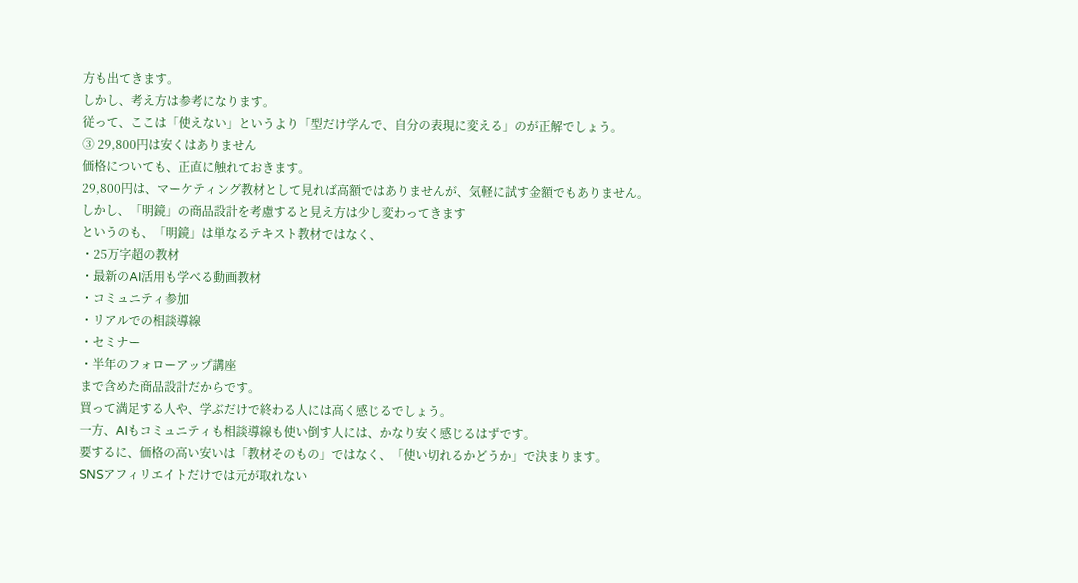方も出てきます。
しかし、考え方は参考になります。
従って、ここは「使えない」というより「型だけ学んで、自分の表現に変える」のが正解でしょう。
③ 29,800円は安くはありません
価格についても、正直に触れておきます。
29,800円は、マーケティング教材として見れば高額ではありませんが、気軽に試す金額でもありません。
しかし、「明鏡」の商品設計を考慮すると見え方は少し変わってきます
というのも、「明鏡」は単なるテキスト教材ではなく、
・25万字超の教材
・最新のAI活用も学べる動画教材
・コミュニティ参加
・リアルでの相談導線
・セミナー
・半年のフォローアップ講座
まで含めた商品設計だからです。
買って満足する人や、学ぶだけで終わる人には高く感じるでしょう。
一方、AIもコミュニティも相談導線も使い倒す人には、かなり安く感じるはずです。
要するに、価格の高い安いは「教材そのもの」ではなく、「使い切れるかどうか」で決まります。
SNSアフィリエイトだけでは元が取れない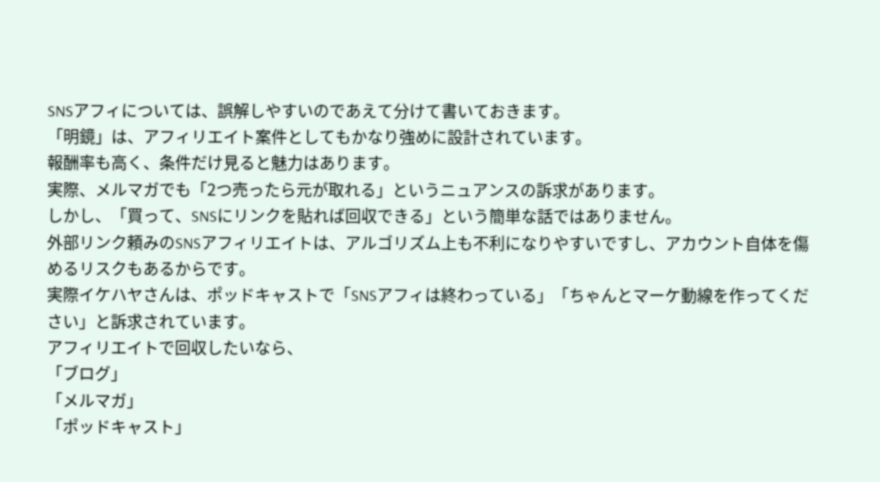SNSアフィについては、誤解しやすいのであえて分けて書いておきます。
「明鏡」は、アフィリエイト案件としてもかなり強めに設計されています。
報酬率も高く、条件だけ見ると魅力はあります。
実際、メルマガでも「2つ売ったら元が取れる」というニュアンスの訴求があります。
しかし、「買って、SNSにリンクを貼れば回収できる」という簡単な話ではありません。
外部リンク頼みのSNSアフィリエイトは、アルゴリズム上も不利になりやすいですし、アカウント自体を傷めるリスクもあるからです。
実際イケハヤさんは、ポッドキャストで「SNSアフィは終わっている」「ちゃんとマーケ動線を作ってください」と訴求されています。
アフィリエイトで回収したいなら、
「ブログ」
「メルマガ」
「ポッドキャスト」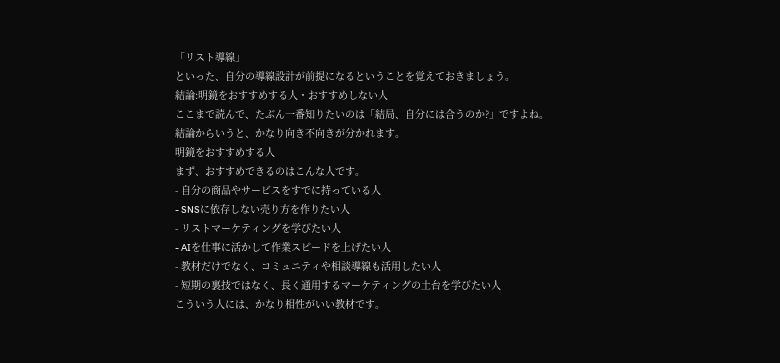「リスト導線」
といった、自分の導線設計が前提になるということを覚えておきましょう。
結論:明鏡をおすすめする人・おすすめしない人
ここまで読んで、たぶん一番知りたいのは「結局、自分には合うのか?」ですよね。
結論からいうと、かなり向き不向きが分かれます。
明鏡をおすすめする人
まず、おすすめできるのはこんな人です。
- 自分の商品やサービスをすでに持っている人
- SNSに依存しない売り方を作りたい人
- リストマーケティングを学びたい人
- AIを仕事に活かして作業スピードを上げたい人
- 教材だけでなく、コミュニティや相談導線も活用したい人
- 短期の裏技ではなく、長く通用するマーケティングの土台を学びたい人
こういう人には、かなり相性がいい教材です。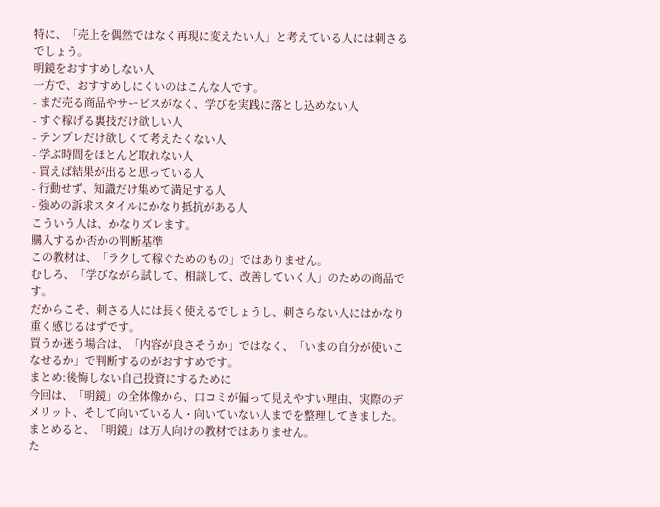特に、「売上を偶然ではなく再現に変えたい人」と考えている人には刺さるでしょう。
明鏡をおすすめしない人
一方で、おすすめしにくいのはこんな人です。
- まだ売る商品やサービスがなく、学びを実践に落とし込めない人
- すぐ稼げる裏技だけ欲しい人
- テンプレだけ欲しくて考えたくない人
- 学ぶ時間をほとんど取れない人
- 買えば結果が出ると思っている人
- 行動せず、知識だけ集めて満足する人
- 強めの訴求スタイルにかなり抵抗がある人
こういう人は、かなりズレます。
購入するか否かの判断基準
この教材は、「ラクして稼ぐためのもの」ではありません。
むしろ、「学びながら試して、相談して、改善していく人」のための商品です。
だからこそ、刺さる人には長く使えるでしょうし、刺さらない人にはかなり重く感じるはずです。
買うか迷う場合は、「内容が良さそうか」ではなく、「いまの自分が使いこなせるか」で判断するのがおすすめです。
まとめ:後悔しない自己投資にするために
今回は、「明鏡」の全体像から、口コミが偏って見えやすい理由、実際のデメリット、そして向いている人・向いていない人までを整理してきました。
まとめると、「明鏡」は万人向けの教材ではありません。
た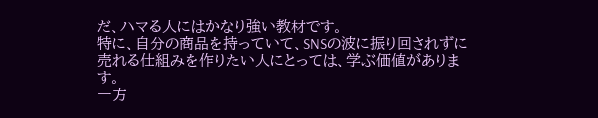だ、ハマる人にはかなり強い教材です。
特に、自分の商品を持っていて、SNSの波に振り回されずに売れる仕組みを作りたい人にとっては、学ぶ価値があります。
一方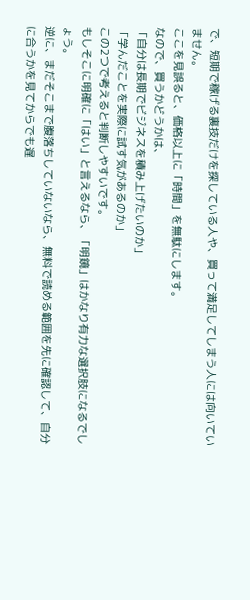で、短期で稼げる裏技だけを探している人や、買って満足してしまう人には向いていません。
ここを見誤ると、価格以上に「時間」を無駄にします。
なので、買うかどうかは、
「自分は長期でビジネスを積み上げたいのか」
「学んだことを実際に試す気があるのか」
この2つで考えると判断しやすいです。
もしそこに明確に「はい」と言えるなら、「明鏡」はかなり有力な選択肢になるでしょう。
逆に、まだそこまで腹落ちしていないなら、無料で読める範囲を先に確認して、自分に合うかを見てからでも遅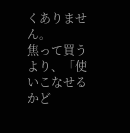くありません。
焦って買うより、「使いこなせるかど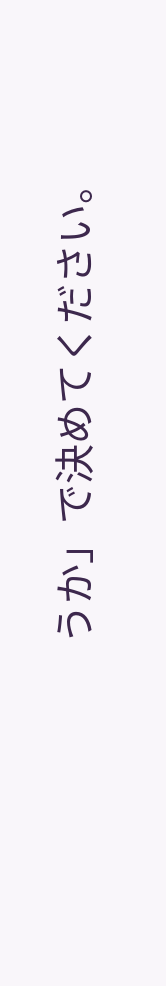うか」で決めてください。